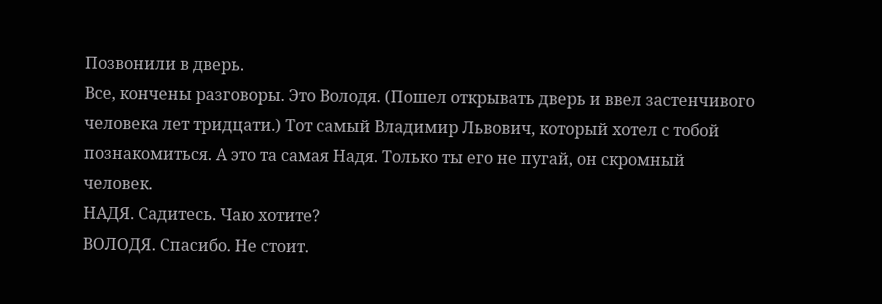Позвонили в дверь.
Все, кончены разговоры. Это Володя. (Пошел открывать дверь и ввел застенчивого человека лет тридцати.) Тот самый Владимир Львович, который хотел с тобой познакомиться. А это та самая Надя. Только ты его не пугай, он скромный человек.
НАДЯ. Садитесь. Чаю хотите?
ВОЛОДЯ. Спасибо. Не стоит.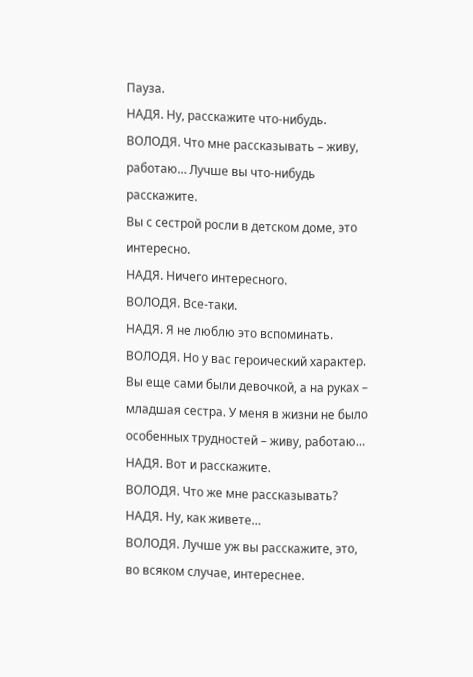Пауза.
НАДЯ. Ну, расскажите что-нибудь.
ВОЛОДЯ. Что мне рассказывать – живу, работаю… Лучше вы что-нибудь расскажите.
Вы с сестрой росли в детском доме, это интересно.
НАДЯ. Ничего интересного.
ВОЛОДЯ. Все-таки.
НАДЯ. Я не люблю это вспоминать.
ВОЛОДЯ. Но у вас героический характер. Вы еще сами были девочкой, а на руках – младшая сестра. У меня в жизни не было особенных трудностей – живу, работаю…
НАДЯ. Вот и расскажите.
ВОЛОДЯ. Что же мне рассказывать?
НАДЯ. Ну, как живете…
ВОЛОДЯ. Лучше уж вы расскажите, это, во всяком случае, интереснее.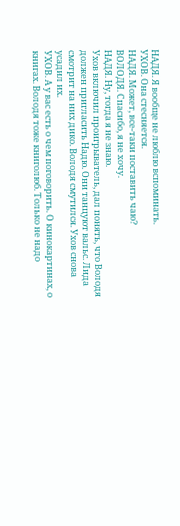НАДЯ. Я вообще не люблю вспоминать.
УХОВ. Она стесняется.
НАДЯ. Может, все-таки поставить чаю?
ВОЛОДЯ. Спасибо, я не хочу.
НАДЯ. Ну, тогда я не знаю.
Ухов включил проигрыватель, дал понять, что Володя должен пригласить Надю. Они танцуют вальс. Лида смотрит на них дико. Володя смутился. Ухов снова усадил их.
УХОВ. А у вас есть о чем поговорить. О кинокартинах, о книгах. Володя тоже книголюб. Только не надо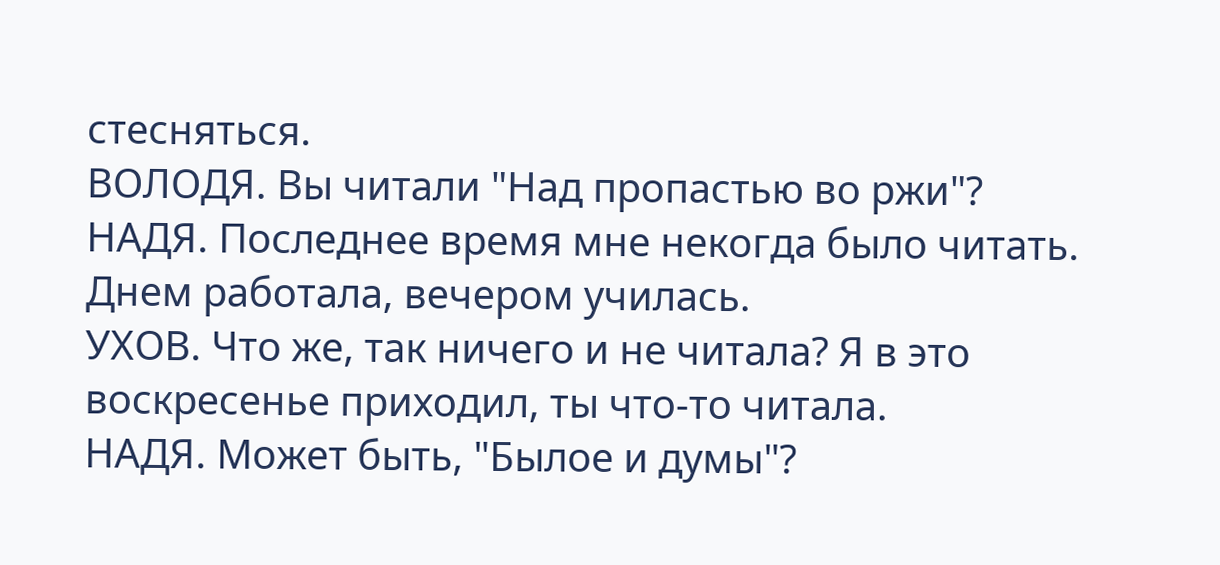стесняться.
ВОЛОДЯ. Вы читали "Над пропастью во ржи"?
НАДЯ. Последнее время мне некогда было читать. Днем работала, вечером училась.
УХОВ. Что же, так ничего и не читала? Я в это воскресенье приходил, ты что-то читала.
НАДЯ. Может быть, "Былое и думы"?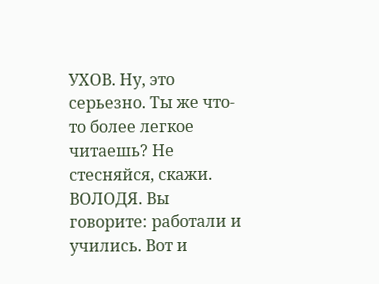УХОВ. Ну, это серьезно. Ты же что-то более легкое читаешь? Не стесняйся, скажи.
ВОЛОДЯ. Вы говорите: работали и учились. Вот и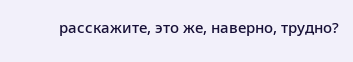расскажите, это же, наверно, трудно?